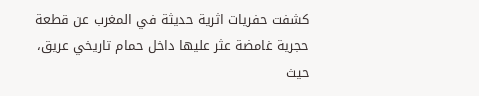كشفت حفريات اثرية حديثة في المغرب عن قطعة حجرية غامضة عثر عليها داخل حمام تاريخي عريق، حيث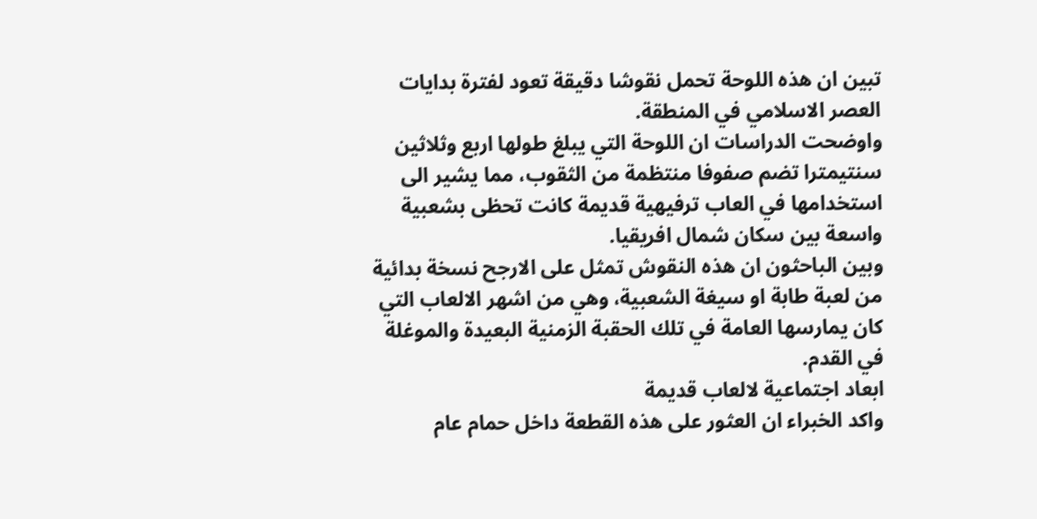تبين ان هذه اللوحة تحمل نقوشا دقيقة تعود لفترة بدايات العصر الاسلامي في المنطقة.
واوضحت الدراسات ان اللوحة التي يبلغ طولها اربع وثلاثين سنتيمترا تضم صفوفا منتظمة من الثقوب، مما يشير الى استخدامها في العاب ترفيهية قديمة كانت تحظى بشعبية واسعة بين سكان شمال افريقيا.
وبين الباحثون ان هذه النقوش تمثل على الارجح نسخة بدائية من لعبة طابة او سيغة الشعبية، وهي من اشهر الالعاب التي كان يمارسها العامة في تلك الحقبة الزمنية البعيدة والموغلة في القدم.
ابعاد اجتماعية لالعاب قديمة
واكد الخبراء ان العثور على هذه القطعة داخل حمام عام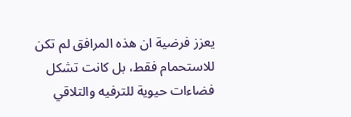يعزز فرضية ان هذه المرافق لم تكن للاستحمام فقط، بل كانت تشكل فضاءات حيوية للترفيه والتلاقي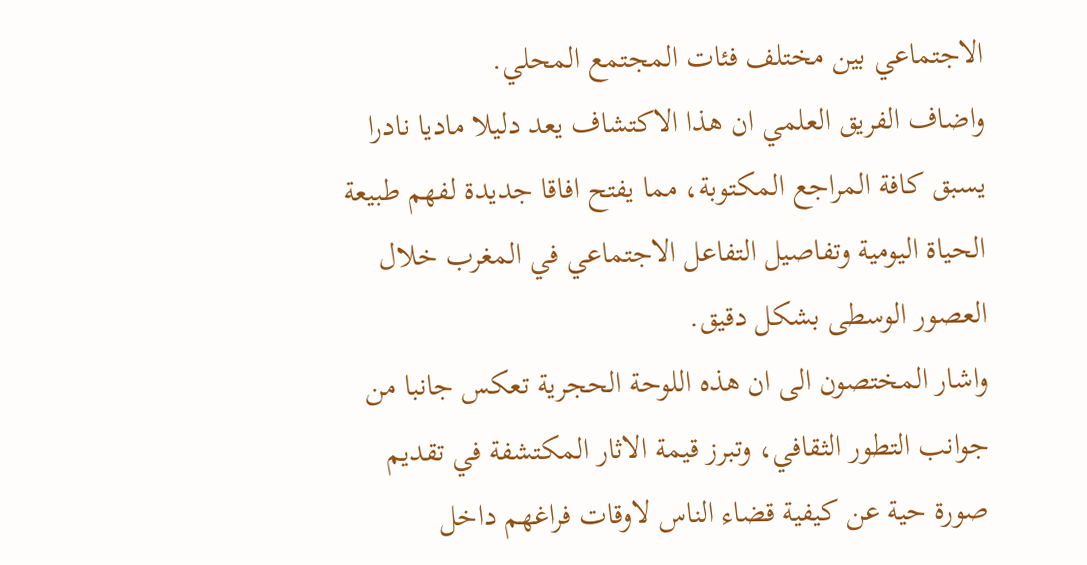الاجتماعي بين مختلف فئات المجتمع المحلي.
واضاف الفريق العلمي ان هذا الاكتشاف يعد دليلا ماديا نادرا يسبق كافة المراجع المكتوبة، مما يفتح افاقا جديدة لفهم طبيعة الحياة اليومية وتفاصيل التفاعل الاجتماعي في المغرب خلال العصور الوسطى بشكل دقيق.
واشار المختصون الى ان هذه اللوحة الحجرية تعكس جانبا من جوانب التطور الثقافي، وتبرز قيمة الاثار المكتشفة في تقديم صورة حية عن كيفية قضاء الناس لاوقات فراغهم داخل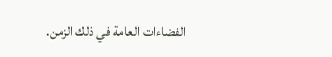الفضاءات العامة في ذلك الزمن.